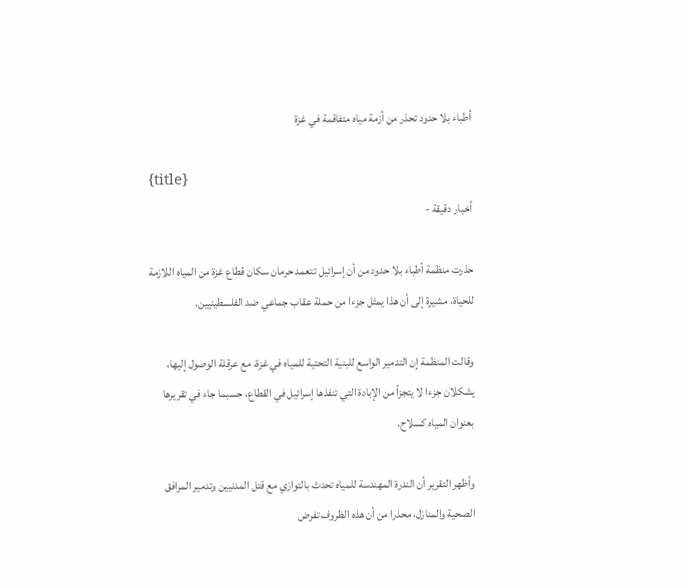أطباء بلا حدود تحذر من أزمة مياه متفاقمة في غزة

{title}
أخبار دقيقة -

حذرت منظمة أطباء بلا حدود من أن إسرائيل تتعمد حرمان سكان قطاع غزة من المياه اللازمة للحياة، مشيرة إلى أن هذا يمثل جزءا من حملة عقاب جماعي ضد الفلسطينيين.

وقالت المنظمة إن التدمير الواسع للبنية التحتية للمياه في غزة، مع عرقلة الوصول إليها، يشكلان جزءا لا يتجزأ من الإبادة التي تنفذها إسرائيل في القطاع، حسبما جاء في تقريرها بعنوان المياه كسلاح.

وأظهر التقرير أن الندرة المهندسة للمياه تحدث بالتوازي مع قتل المدنيين وتدمير المرافق الصحية والمنازل، محذرا من أن هذه الظروف تفرض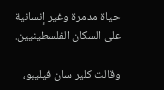حياة مدمرة وغير إنسانية على السكان الفلسطينيين.

وقالت كلير سان فيليبو،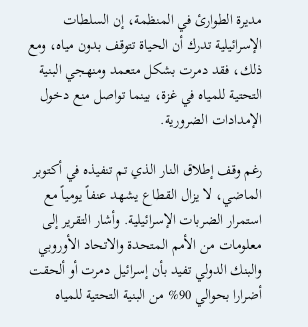مديرة الطوارئ في المنظمة، إن السلطات الإسرائيلية تدرك أن الحياة تتوقف بدون مياه، ومع ذلك، فقد دمرت بشكل متعمد ومنهجي البنية التحتية للمياه في غزة، بينما تواصل منع دخول الإمدادات الضرورية.

رغم وقف إطلاق النار الذي تم تنفيذه في أكتوبر الماضي، لا يزال القطاع يشهد عنفاً يومياً مع استمرار الضربات الإسرائيلية. وأشار التقرير إلى معلومات من الأمم المتحدة والاتحاد الأوروبي والبنك الدولي تفيد بأن إسرائيل دمرت أو ألحقت أضرارا بحوالي 90% من البنية التحتية للمياه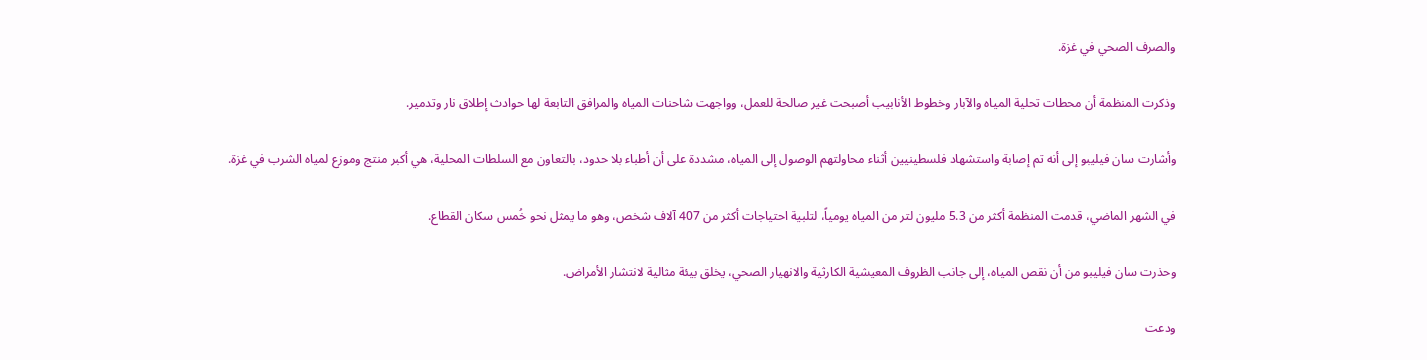والصرف الصحي في غزة.

وذكرت المنظمة أن محطات تحلية المياه والآبار وخطوط الأنابيب أصبحت غير صالحة للعمل، وواجهت شاحنات المياه والمرافق التابعة لها حوادث إطلاق نار وتدمير.

وأشارت سان فيليبو إلى أنه تم إصابة واستشهاد فلسطينيين أثناء محاولتهم الوصول إلى المياه، مشددة على أن أطباء بلا حدود، بالتعاون مع السلطات المحلية، هي أكبر منتج وموزع لمياه الشرب في غزة.

في الشهر الماضي، قدمت المنظمة أكثر من 5.3 مليون لتر من المياه يومياً، لتلبية احتياجات أكثر من 407 آلاف شخص، وهو ما يمثل نحو خُمس سكان القطاع.

وحذرت سان فيليبو من أن نقص المياه، إلى جانب الظروف المعيشية الكارثية والانهيار الصحي، يخلق بيئة مثالية لانتشار الأمراض.

ودعت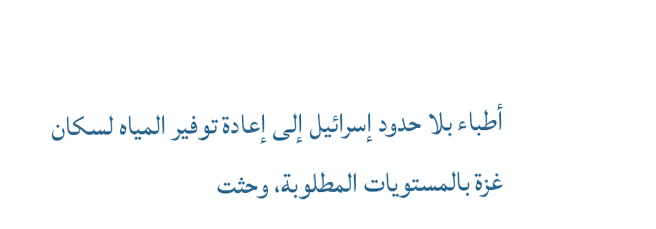أطباء بلا حدود إسرائيل إلى إعادة توفير المياه لسكان غزة بالمستويات المطلوبة، وحثت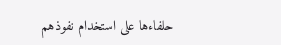حلفاءها على استخدام نفوذهم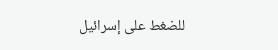للضغط على إسرائيل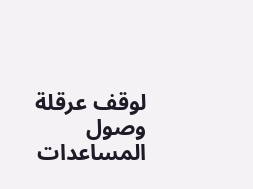لوقف عرقلة وصول المساعدات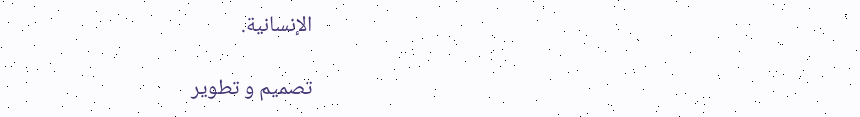الإنسانية.

تصميم و تطوير